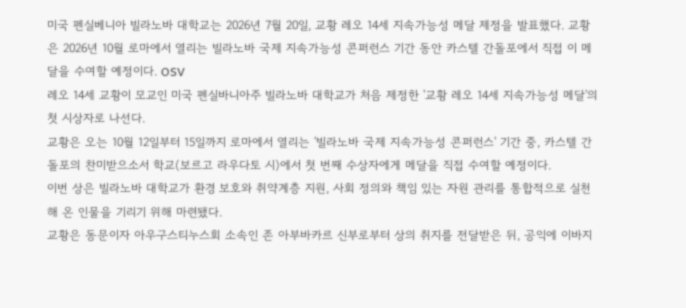미국 펜실베니아 빌라노바 대학교는 2026년 7월 20일, 교황 레오 14세 지속가능성 메달 제정을 발표했다. 교황은 2026년 10월 로마에서 열리는 빌라노바 국제 지속가능성 콘퍼런스 기간 동안 카스텔 간돌포에서 직접 이 메달을 수여할 예정이다. OSV
레오 14세 교황이 모교인 미국 펜실바니아주 빌라노바 대학교가 처음 제정한 '교황 레오 14세 지속가능성 메달'의 첫 시상자로 나선다.
교황은 오는 10월 12일부터 15일까지 로마에서 열리는 '빌라노바 국제 지속가능성 콘퍼런스' 기간 중, 카스텔 간돌포의 찬미받으소서 학교(보르고 라우다토 시)에서 첫 번째 수상자에게 메달을 직접 수여할 예정이다.
이번 상은 빌라노바 대학교가 환경 보호와 취약계층 지원, 사회 정의와 책임 있는 자원 관리를 통합적으로 실천해 온 인물을 기리기 위해 마련됐다.
교황은 동문이자 아우구스티누스회 소속인 존 아부바카르 신부로부터 상의 취지를 전달받은 뒤, 공익에 이바지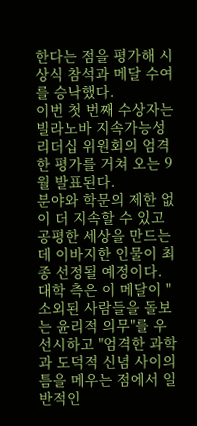한다는 점을 평가해 시상식 참석과 메달 수여를 승낙했다.
이번 첫 번째 수상자는 빌라노바 지속가능성 리더십 위원회의 엄격한 평가를 거쳐 오는 9월 발표된다.
분야와 학문의 제한 없이 더 지속할 수 있고 공평한 세상을 만드는 데 이바지한 인물이 최종 선정될 예정이다.
대학 측은 이 메달이 "소외된 사람들을 돌보는 윤리적 의무"를 우선시하고 "엄격한 과학과 도덕적 신념 사이의 틈을 메우는 점에서 일반적인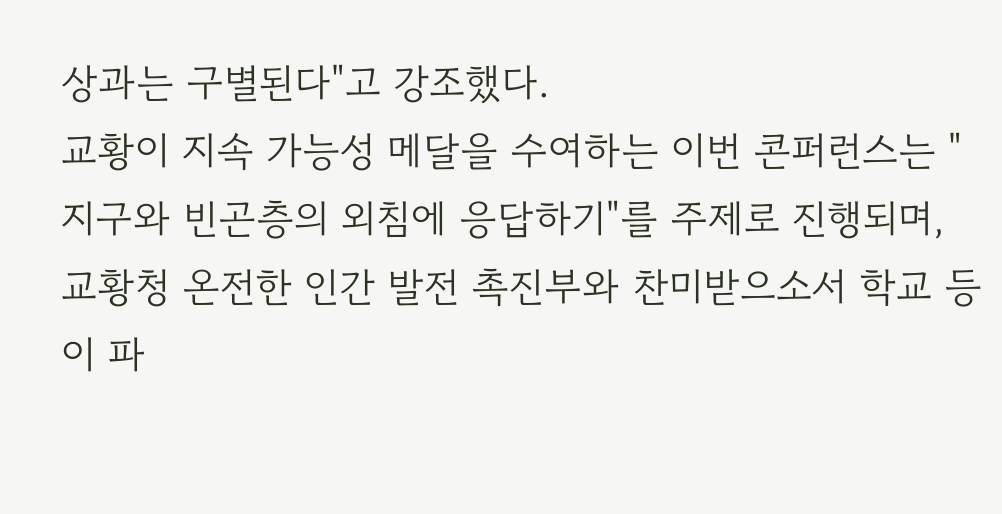상과는 구별된다"고 강조했다.
교황이 지속 가능성 메달을 수여하는 이번 콘퍼런스는 "지구와 빈곤층의 외침에 응답하기"를 주제로 진행되며, 교황청 온전한 인간 발전 촉진부와 찬미받으소서 학교 등이 파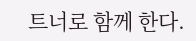트너로 함께 한다.